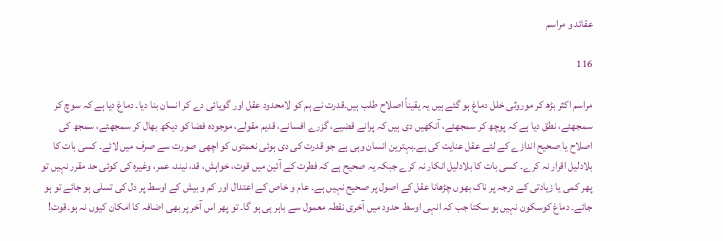عقائد و مراسم

116

مراسم اکثر بڑھ کر موروثی خلل دماغ ہو گئے ہیں یہ یقیناً اصلاح طلب ہیں۔قدرت نے ہم کو لامحدود عقل اور گویائی دے کر انسان بنا دیا۔ دماغ دیا ہے کہ سوچ کر سمجھئے، نطق دیا ہے کہ پوچھ کر سمجھئے، آنکھیں دی ہیں کہ پرانے قضیے، گزرے افسانے، قدیم مقولے، موجودہ فضا کو دیکھ بھال کر سمجھئے، سمجھ کی اصلاح یا صحیح اندازے کے لئے عقل عنایت کی ہے۔بہترین انسان وہی ہے جو قدرت کی دی ہوئی نعمتوں کو اچھی صورت سے صرف میں لائے۔ کسی بات کا بلادلیل اقرار نہ کرے۔ کسی بات کا بلادلیل انکار نہ کرے جبکہ یہ صحیح ہے کہ فطرت کے آئین میں قوت، خواہش، قد، نیند، عمر، وغیرہ کی کوئی حد مقرر نہیں تو پھر کمی یا زیادتی کے درجہ پر ناک بھوں چڑھانا عقل کے اصول پر صحیح نہیں ہے۔ عام و خاص کے اعتدال اور کم و بیش کے اوسط پر دل کی تسلی ہو جائے تو ہو جائے۔ دماغ کوسکون نہیں ہو سکتا جب کہ انہی اوسط حدود میں آخری نقطہ معمول سے باہر ہی ہو گا۔ تو پھر اس آخر پر بھی اضافہ کا امکان کیوں نہ ہو۔قوت!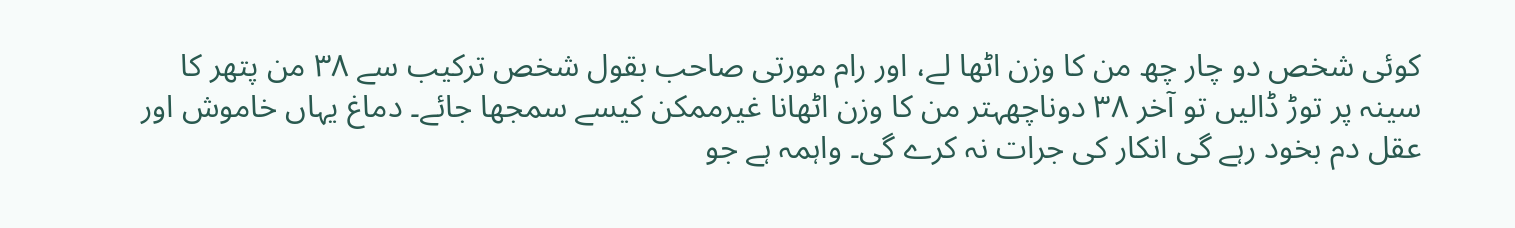کوئی شخص دو چار چھ من کا وزن اٹھا لے، اور رام مورتی صاحب بقول شخص ترکیب سے ۳۸ من پتھر کا سینہ پر توڑ ڈالیں تو آخر ۳۸ دوناچھہتر من کا وزن اٹھانا غیرممکن کیسے سمجھا جائے۔ دماغ یہاں خاموش اور عقل دم بخود رہے گی انکار کی جرات نہ کرے گی۔ واہمہ ہے جو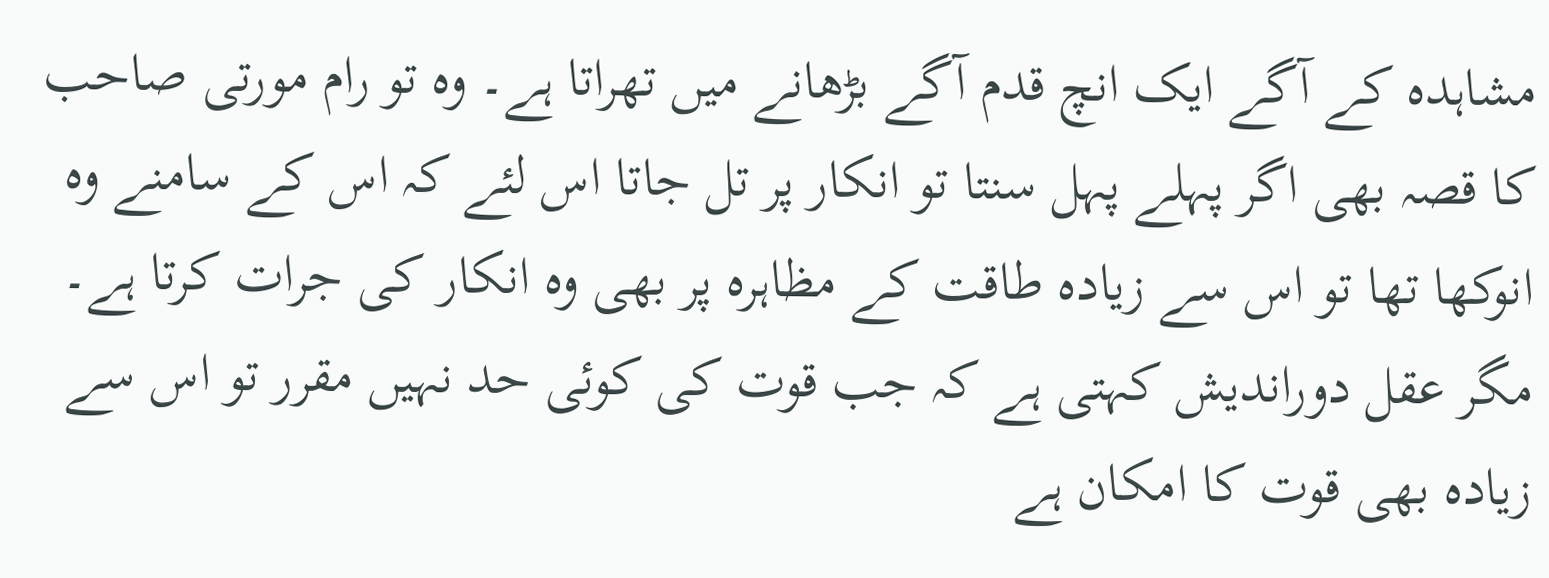مشاہدہ کے آگے ایک انچ قدم آگے بڑھانے میں تھراتا ہے۔ وہ تو رام مورتی صاحب کا قصہ بھی اگر پہلے پہل سنتا تو انکار پر تل جاتا اس لئے کہ اس کے سامنے وہ انوکھا تھا تو اس سے زیادہ طاقت کے مظاہرہ پر بھی وہ انکار کی جرات کرتا ہے۔ مگر عقل دوراندیش کہتی ہے کہ جب قوت کی کوئی حد نہیں مقرر تو اس سے زیادہ بھی قوت کا امکان ہے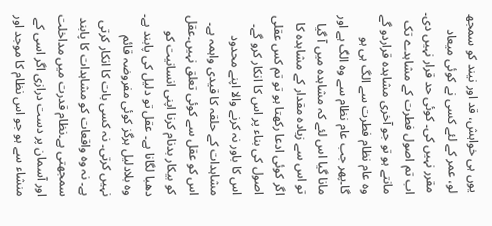یوں ہی خواہش، قد اور نیند کو سمجھ لو، عمر کے لئے کسی نے کوئی میعاد مقرر نہیں کی۔ کوئی حد قرار نہیں دی۔ اب تم اصول فطرت کے مشاہدے تک مانتے ہو تو جو آخری مشاہدہ قراردو گے وہ عام نظام فطرت سے الگ ہی ہو گا۔پھر جب عام نظام سے وہ الگ ہے اور مانا گیا اس لئے کہ مشاہدہ میں آ گیا تو اس سے زیادہ مقدار کے مشاہدہ کا اگر کوئی ادعا رکھتا ہو تو تم کس عقلی اصول کی بناء پر اس کا انکار کرو گے۔ اس کا باور نہ کرنے والا اپنے محدود مشاہدات کے حلقہ کا قیدی واہمہ ہے۔ اس کو عقل سے کوئی تعلق نہیں۔عقل کو بیکار بدنام کرنا اپنی انسانیت کو دھبا لگانا ہے۔ عقل تو دلیل کی پابند ہے۔ وہ بلادلیل ہرگز کوئی مفروضہ قائم نہیں کرتی۔ نہ کسی بات کا انکار کرتی ہے۔ نہ وہ واقعات کو مشاہدات کا پابند سمجھتی ہے۔نظام قدرت میں مداخلت اور آسمان پر دست درازی اگر اسی کے منشاء سے ہو جو اس نظام کا موجد اور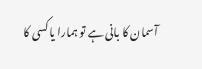آسمان کا بانی ہے تو ہمارا یا کسی کا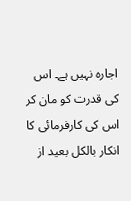اجارہ نہیں ہے۔ اس کی قدرت کو مان کر اس کی کارفرمائی کا انکار بالکل بعید از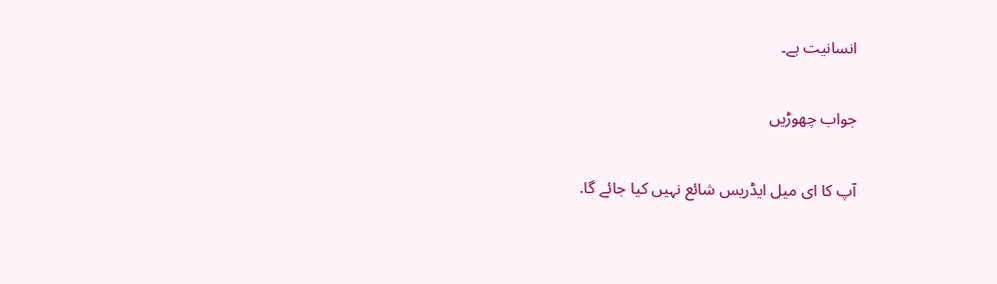انسانیت ہے۔

جواب چھوڑیں

آپ کا ای میل ایڈریس شائع نہیں کیا جائے گا.